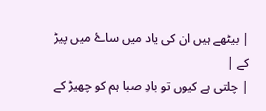| بیٹھے ہیں ان کی یاد میں ساۓ میں پیڑ کے |
| چلتی ہے کیوں تو بادِ صبا ہم کو چھیڑ کے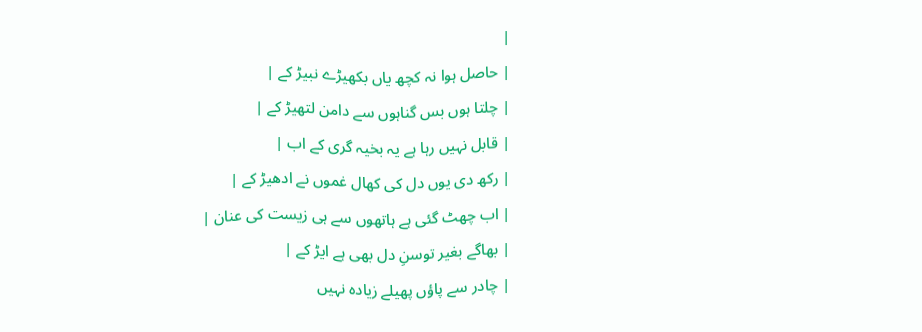|
| حاصل ہوا نہ کچھ یاں بکھیڑے نبیڑ کے |
| چلتا ہوں بس گناہوں سے دامن لتھیڑ کے |
| قابل نہیں رہا ہے یہ بخیہ گری کے اب |
| رکھ دی یوں دل کی کھال غموں نے ادھیڑ کے |
| اب چھٹ گئی ہے ہاتھوں سے ہی زیست کی عنان |
| بھاگے بغیر توسنِ دل بھی ہے ایڑ کے |
| چادر سے پاؤں پھیلے زیادہ نہیں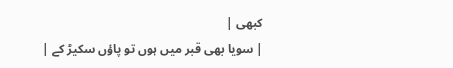کبھی |
| سویا بھی قبر میں ہوں تو پاؤں سکیڑ کے |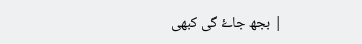| بجھ جاۓ گی کبھی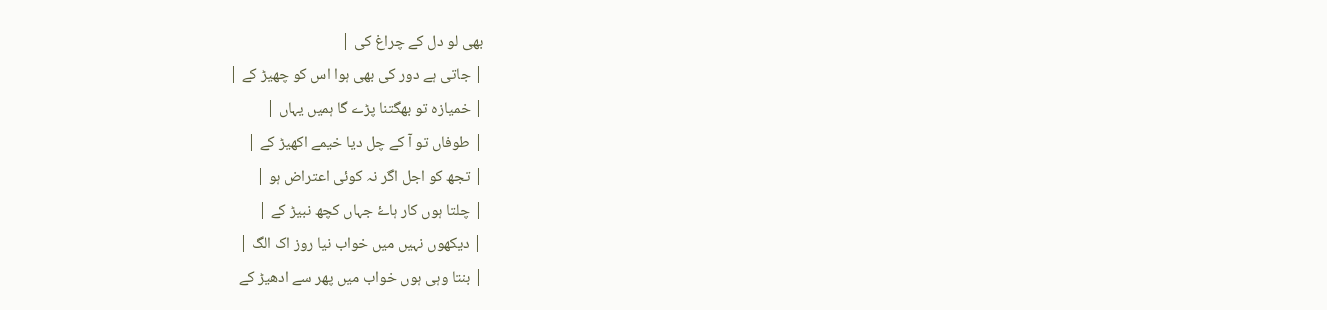بھی لو دل کے چراغ کی |
| جاتی ہے دور کی بھی ہوا اس کو چھیڑ کے |
| خمیازہ تو بھگتنا پڑے گا ہمیں یہاں |
| طوفاں تو آ کے چل دیا خیمے اکھیڑ کے |
| تجھ کو اجل اگر نہ کوئی اعتراض ہو |
| چلتا ہوں کار ہاۓ جہاں کچھ نبیڑ کے |
| دیکھوں نہیں میں خواب نیا روز اک الگ |
| بنتا وہی ہوں خواب میں پھر سے ادھیڑ کے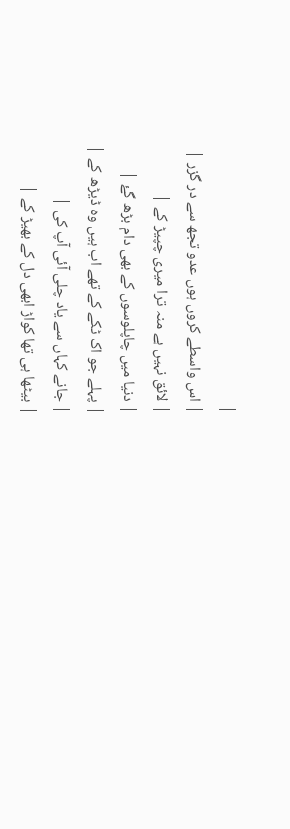|
| اس واسطے کروں ہوں عدو تجھ سے در گزر |
| لائق نہیں ہے منہ ترا میری چپیڑ کے |
| دنیا میں چاپلوسوں کے بھی دام بڑھ گۓ |
| پہلے جو اک ٹکے کے تھے اب ہیں وہ ڈیڑھ کے |
| جانے کہاں سے یاد چلی آئی آپ کی |
| بیٹھا ہی تھا کواڑ ابھی دل کے بھیڑ کے |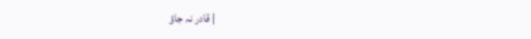| قادر نہ جاؤ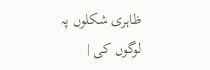ظاہری شکلوں پہ لوگوں کی |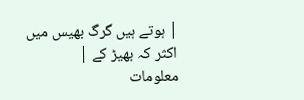| ہوتے ہیں گرگ بھیس میں اکثر کہ بھیڑ کے |
معلومات